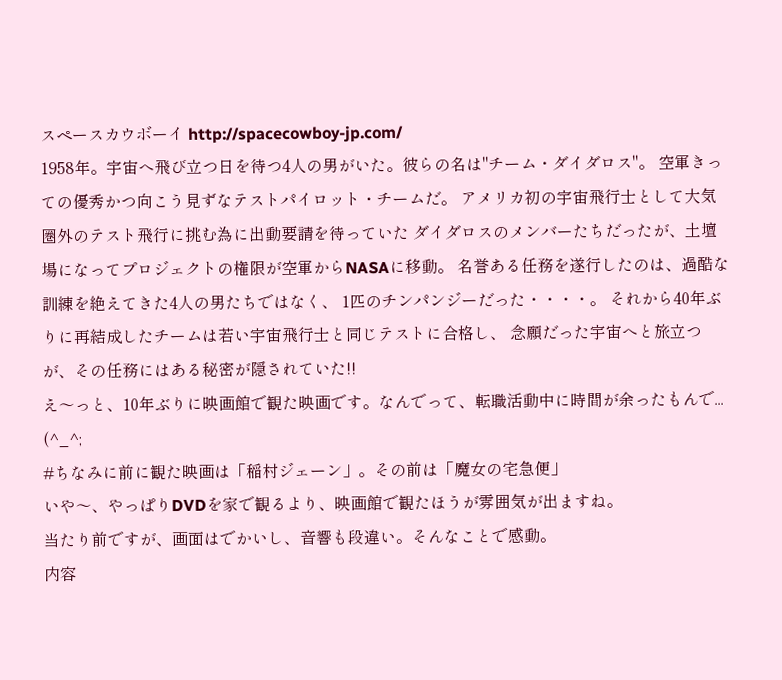スペースカウボーイ http://spacecowboy-jp.com/
1958年。宇宙へ飛び立つ日を待つ4人の男がいた。彼らの名は"チーム・ダイダロス"。 空軍きっての優秀かつ向こう見ずなテストパイロット・チームだ。 アメリカ初の宇宙飛行士として大気圏外のテスト飛行に挑む為に出動要請を待っていた ダイダロスのメンバーたちだったが、土壇場になってプロジェクトの権限が空軍からNASAに移動。 名誉ある任務を遂行したのは、過酷な訓練を絶えてきた4人の男たちではなく、 1匹のチンパンジーだった・・・・。 それから40年ぶりに再結成したチームは若い宇宙飛行士と同じテストに合格し、 念願だった宇宙へと旅立つが、その任務にはある秘密が隠されていた!!
え〜っと、10年ぶりに映画館で観た映画です。なんでって、転職活動中に時間が余ったもんで... (^_^;
#ちなみに前に観た映画は「稲村ジェーン」。その前は「魔女の宅急便」
いや〜、やっぱりDVDを家で観るより、映画館で観たほうが雰囲気が出ますね。
当たり前ですが、画面はでかいし、音響も段違い。そんなことで感動。
内容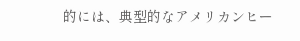的には、典型的なアメリカンヒー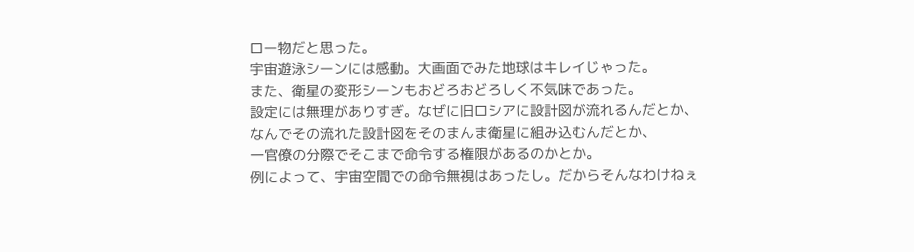ロー物だと思った。
宇宙遊泳シーンには感動。大画面でみた地球はキレイじゃった。
また、衛星の変形シーンもおどろおどろしく不気味であった。
設定には無理がありすぎ。なぜに旧ロシアに設計図が流れるんだとか、
なんでその流れた設計図をそのまんま衛星に組み込むんだとか、
一官僚の分際でそこまで命令する権限があるのかとか。
例によって、宇宙空間での命令無視はあったし。だからそんなわけねぇ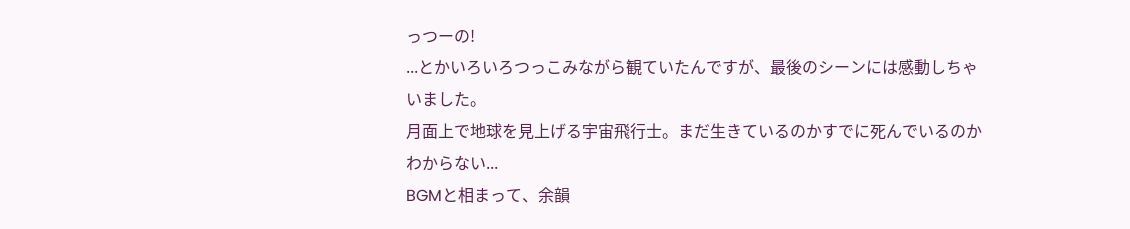っつーの!
...とかいろいろつっこみながら観ていたんですが、最後のシーンには感動しちゃいました。
月面上で地球を見上げる宇宙飛行士。まだ生きているのかすでに死んでいるのかわからない...
BGMと相まって、余韻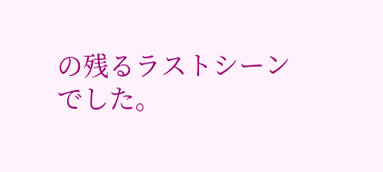の残るラストシーンでした。